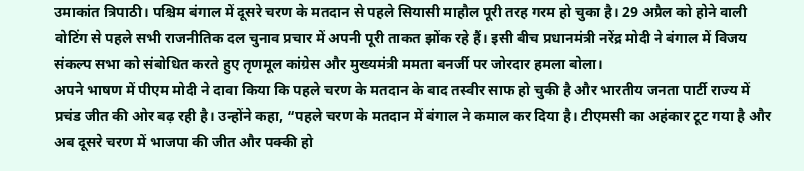उमाकांत त्रिपाठी। पश्चिम बंगाल में दूसरे चरण के मतदान से पहले सियासी माहौल पूरी तरह गरम हो चुका है। 29 अप्रैल को होने वाली वोटिंग से पहले सभी राजनीतिक दल चुनाव प्रचार में अपनी पूरी ताकत झोंक रहे हैं। इसी बीच प्रधानमंत्री नरेंद्र मोदी ने बंगाल में विजय संकल्प सभा को संबोधित करते हुए तृणमूल कांग्रेस और मुख्यमंत्री ममता बनर्जी पर जोरदार हमला बोला।
अपने भाषण में पीएम मोदी ने दावा किया कि पहले चरण के मतदान के बाद तस्वीर साफ हो चुकी है और भारतीय जनता पार्टी राज्य में प्रचंड जीत की ओर बढ़ रही है। उन्होंने कहा, “पहले चरण के मतदान में बंगाल ने कमाल कर दिया है। टीएमसी का अहंकार टूट गया है और अब दूसरे चरण में भाजपा की जीत और पक्की हो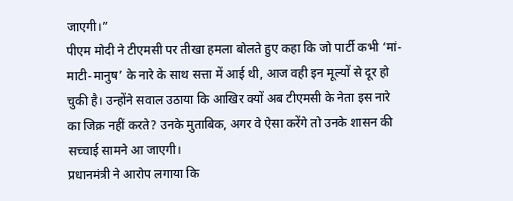जाएगी।”
पीएम मोदी ने टीएमसी पर तीखा हमला बोलते हुए कहा कि जो पार्टी कभी ‘मां-माटी-मानुष’ के नारे के साथ सत्ता में आई थी, आज वही इन मूल्यों से दूर हो चुकी है। उन्होंने सवाल उठाया कि आखिर क्यों अब टीएमसी के नेता इस नारे का जिक्र नहीं करते? उनके मुताबिक, अगर वे ऐसा करेंगे तो उनके शासन की सच्चाई सामने आ जाएगी।
प्रधानमंत्री ने आरोप लगाया कि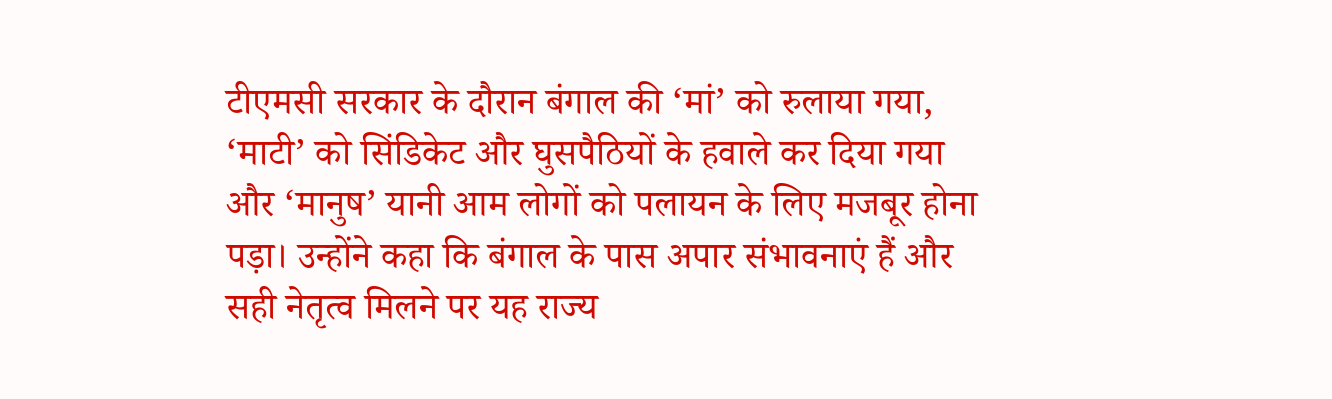टीएमसी सरकार के दौरान बंगाल की ‘मां’ को रुलाया गया, ‘माटी’ को सिंडिकेट और घुसपैठियों के हवाले कर दिया गया और ‘मानुष’ यानी आम लोगों को पलायन के लिए मजबूर होना पड़ा। उन्होंने कहा कि बंगाल के पास अपार संभावनाएं हैं और सही नेतृत्व मिलने पर यह राज्य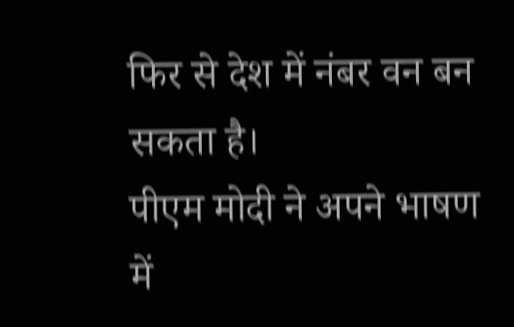फिर से देश में नंबर वन बन सकता है।
पीएम मोदी ने अपने भाषण में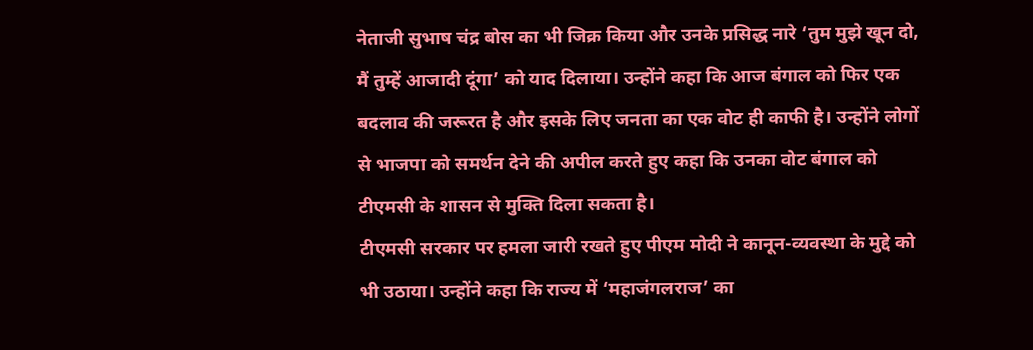नेताजी सुभाष चंद्र बोस का भी जिक्र किया और उनके प्रसिद्ध नारे ‘तुम मुझे खून दो, मैं तुम्हें आजादी दूंगा’ को याद दिलाया। उन्होंने कहा कि आज बंगाल को फिर एक बदलाव की जरूरत है और इसके लिए जनता का एक वोट ही काफी है। उन्होंने लोगों से भाजपा को समर्थन देने की अपील करते हुए कहा कि उनका वोट बंगाल को टीएमसी के शासन से मुक्ति दिला सकता है।
टीएमसी सरकार पर हमला जारी रखते हुए पीएम मोदी ने कानून-व्यवस्था के मुद्दे को भी उठाया। उन्होंने कहा कि राज्य में ‘महाजंगलराज’ का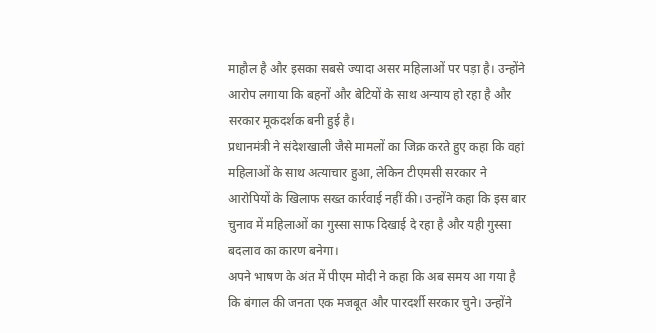माहौल है और इसका सबसे ज्यादा असर महिलाओं पर पड़ा है। उन्होंने आरोप लगाया कि बहनों और बेटियों के साथ अन्याय हो रहा है और सरकार मूकदर्शक बनी हुई है।
प्रधानमंत्री ने संदेशखाली जैसे मामलों का जिक्र करते हुए कहा कि वहां महिलाओं के साथ अत्याचार हुआ, लेकिन टीएमसी सरकार ने आरोपियों के खिलाफ सख्त कार्रवाई नहीं की। उन्होंने कहा कि इस बार चुनाव में महिलाओं का गुस्सा साफ दिखाई दे रहा है और यही गुस्सा बदलाव का कारण बनेगा।
अपने भाषण के अंत में पीएम मोदी ने कहा कि अब समय आ गया है कि बंगाल की जनता एक मजबूत और पारदर्शी सरकार चुने। उन्होंने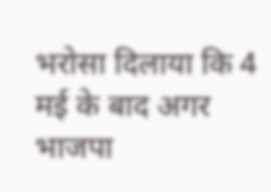भरोसा दिलाया कि 4 मई के बाद अगर भाजपा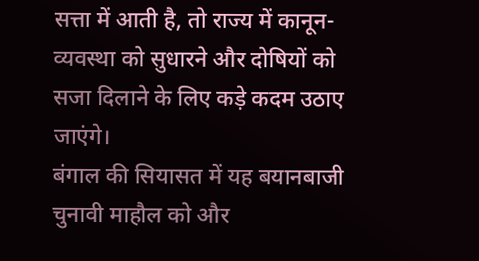सत्ता में आती है, तो राज्य में कानून-व्यवस्था को सुधारने और दोषियों को सजा दिलाने के लिए कड़े कदम उठाए जाएंगे।
बंगाल की सियासत में यह बयानबाजी चुनावी माहौल को और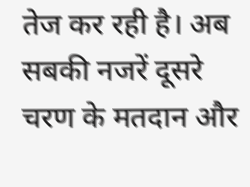तेज कर रही है। अब सबकी नजरें दूसरे चरण के मतदान और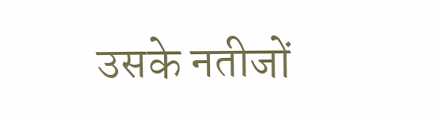उसके नतीजों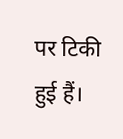पर टिकी हुई हैं।